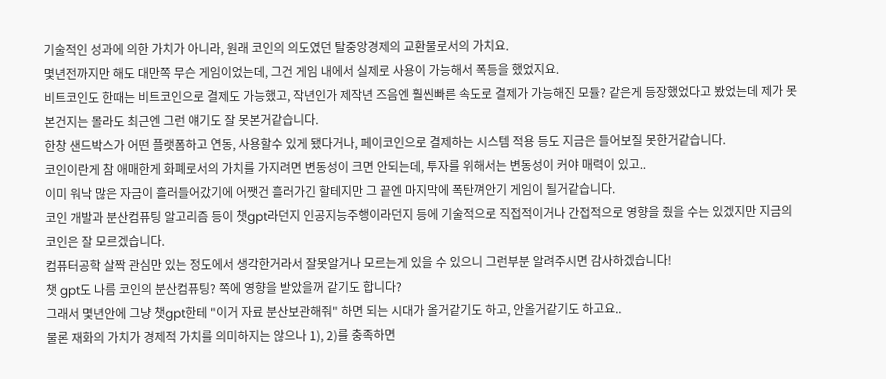기술적인 성과에 의한 가치가 아니라, 원래 코인의 의도였던 탈중앙경제의 교환물로서의 가치요.
몇년전까지만 해도 대만쪽 무슨 게임이었는데, 그건 게임 내에서 실제로 사용이 가능해서 폭등을 했었지요.
비트코인도 한때는 비트코인으로 결제도 가능했고, 작년인가 제작년 즈음엔 훨씬빠른 속도로 결제가 가능해진 모듈? 같은게 등장했었다고 봤었는데 제가 못본건지는 몰라도 최근엔 그런 얘기도 잘 못본거같습니다.
한창 샌드박스가 어떤 플랫폼하고 연동, 사용할수 있게 됐다거나, 페이코인으로 결제하는 시스템 적용 등도 지금은 들어보질 못한거같습니다.
코인이란게 참 애매한게 화폐로서의 가치를 가지려면 변동성이 크면 안되는데, 투자를 위해서는 변동성이 커야 매력이 있고..
이미 워낙 많은 자금이 흘러들어갔기에 어쨋건 흘러가긴 할테지만 그 끝엔 마지막에 폭탄껴안기 게임이 될거같습니다.
코인 개발과 분산컴퓨팅 알고리즘 등이 챗gpt라던지 인공지능주행이라던지 등에 기술적으로 직접적이거나 간접적으로 영향을 줬을 수는 있겠지만 지금의 코인은 잘 모르겠습니다.
컴퓨터공학 살짝 관심만 있는 정도에서 생각한거라서 잘못알거나 모르는게 있을 수 있으니 그런부분 알려주시면 감사하겠습니다!
챗 gpt도 나름 코인의 분산컴퓨팅? 쪽에 영향을 받았을꺼 같기도 합니다?
그래서 몇년안에 그냥 챗gpt한테 "이거 자료 분산보관해줘" 하면 되는 시대가 올거같기도 하고, 안올거같기도 하고요..
물론 재화의 가치가 경제적 가치를 의미하지는 않으나 1), 2)를 충족하면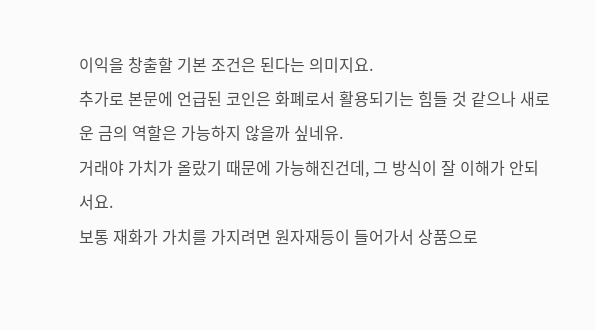이익을 창출할 기본 조건은 된다는 의미지요.
추가로 본문에 언급된 코인은 화폐로서 활용되기는 힘들 것 같으나 새로운 금의 역할은 가능하지 않을까 싶네유.
거래야 가치가 올랐기 때문에 가능해진건데, 그 방식이 잘 이해가 안되서요.
보통 재화가 가치를 가지려면 원자재등이 들어가서 상품으로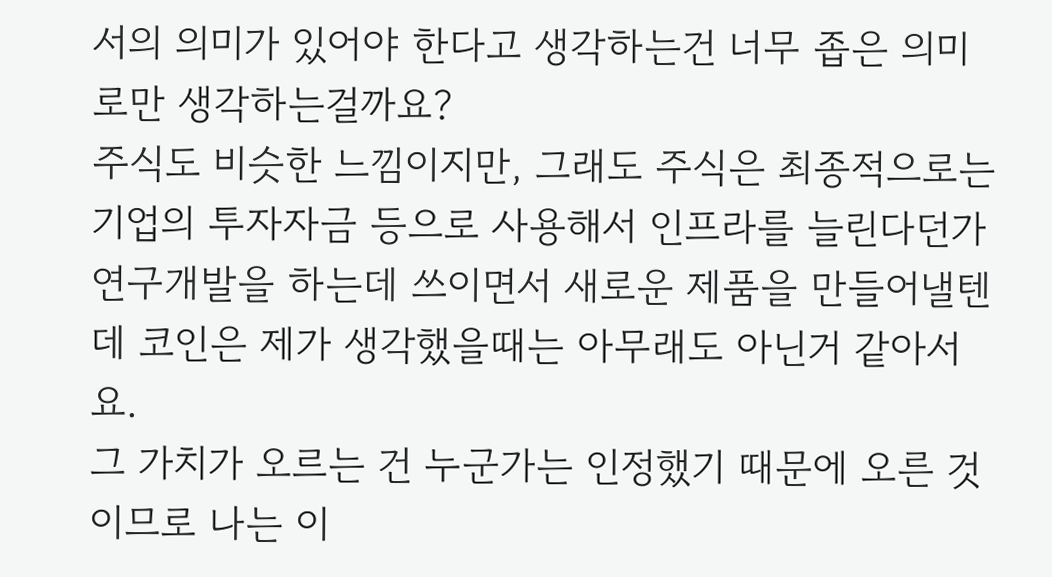서의 의미가 있어야 한다고 생각하는건 너무 좁은 의미로만 생각하는걸까요?
주식도 비슷한 느낌이지만, 그래도 주식은 최종적으로는 기업의 투자자금 등으로 사용해서 인프라를 늘린다던가 연구개발을 하는데 쓰이면서 새로운 제품을 만들어낼텐데 코인은 제가 생각했을때는 아무래도 아닌거 같아서요.
그 가치가 오르는 건 누군가는 인정했기 때문에 오른 것이므로 나는 이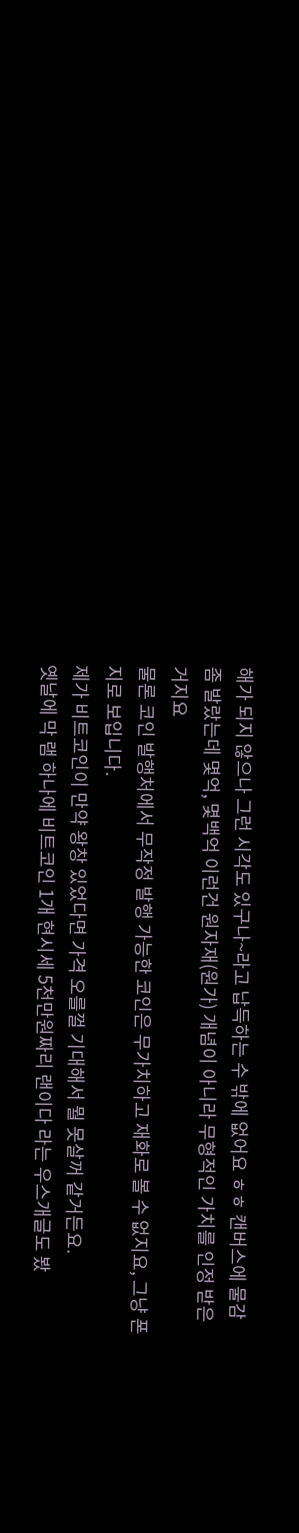해가 되지 않으나 그런 시각도 있구나~라고 납득하는 수 밖에 없어요 ㅎㅎ 캔버스에 물감 좀 발랐는데 몇억, 몇백억 이런건 원자재(원가) 개념이 아니라 무형적인 가치를 인정 받은 거지요
물론 코인 발행처에서 무작정 발행 가능한 코인은 무가치하고 재화로 볼 수 없지요, 그냥 폰지로 보입니다.
제가 비트코인이 만약 왕창 있었다면 가격 오를껄 기대해서 뭘 못살꺼 같거든요.
옛날에 막 램 하나에 비트코인 1개 현시세 5천만원짜리 랜이다 라는 우스개글도 봤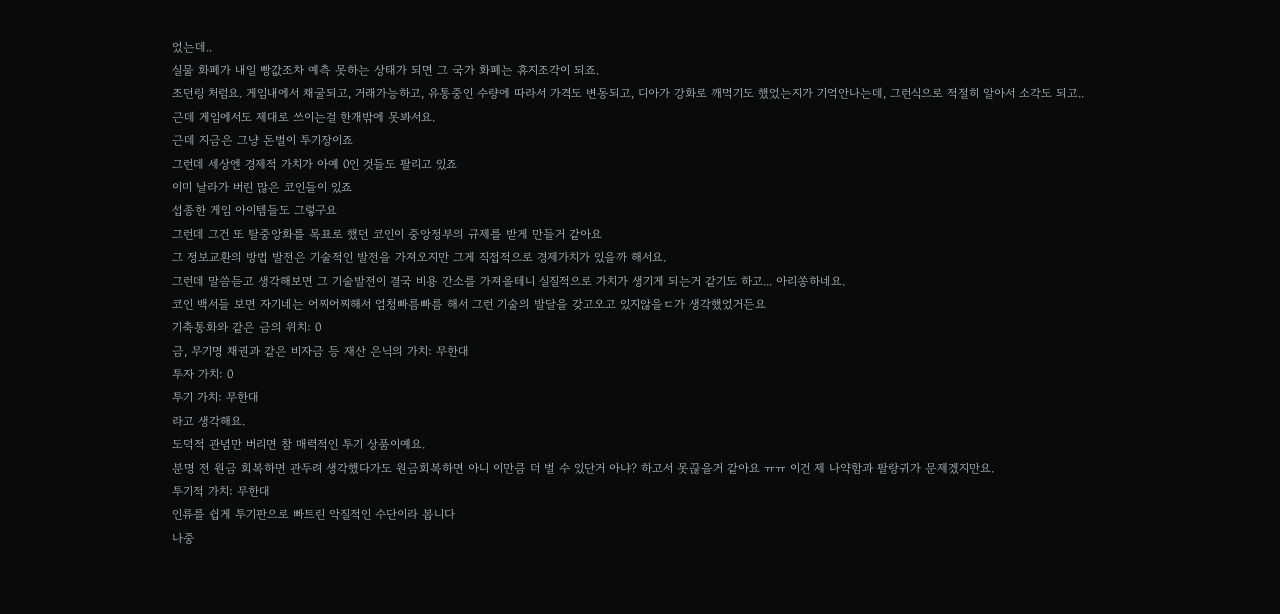었는데..
실물 화폐가 내일 빵값조차 예측 못하는 상태가 되면 그 국가 화폐는 휴지조각이 되죠.
조던링 처럼요. 게임내에서 채굴되고, 거래가능하고, 유통중인 수량에 따라서 가격도 변동되고, 디아가 강화로 깨먹기도 했었는지가 기억안나는데, 그런식으로 적절히 알아서 소각도 되고..
근데 게임에서도 제대로 쓰이는걸 한개밖에 못봐서요.
근데 지금은 그냥 돈벌이 투기장이죠
그런데 세상엔 경제적 가치가 아예 0인 것들도 팔리고 있죠
이미 날라가 버린 많은 코인들이 있죠
섭종한 게임 아이템들도 그렇구요
그런데 그건 또 탈중앙화를 목표로 했던 코인이 중앙정부의 규제를 받게 만들거 같아요
그 정보교환의 방법 발전은 기술적인 발전을 가져오지만 그게 직접적으로 경제가치가 있을까 해서요.
그런데 말씀듣고 생각해보면 그 기술발전이 결국 비용 간소를 가져올테니 실질적으로 가치가 생기게 되는거 같기도 하고... 아리쏭하네요.
코인 백서들 보면 자기네는 어찌어찌해서 엄청빠름빠름 해서 그런 기술의 발달을 갖고오고 있지않을ㄷ가 생각했었거든요
기축통화와 같은 금의 위치: 0
금, 무기명 채권과 같은 비자금 등 재산 은닉의 가치: 무한대
투자 가치: 0
투기 가치: 무한대
라고 생각해요.
도덕적 관념만 버리면 참 매력적인 투기 상품이예요.
분명 전 원금 회복하면 관두려 생각했다가도 원금회복하면 아니 이만큼 더 벌 수 있단거 아냐? 하고서 못끊을거 같아요 ㅠㅠ 이건 제 나약함과 팔랑귀가 문제겠지만요.
투기적 가치: 무한대
인류를 쉽게 투기판으로 빠트린 악질적인 수단이라 봅니다
나중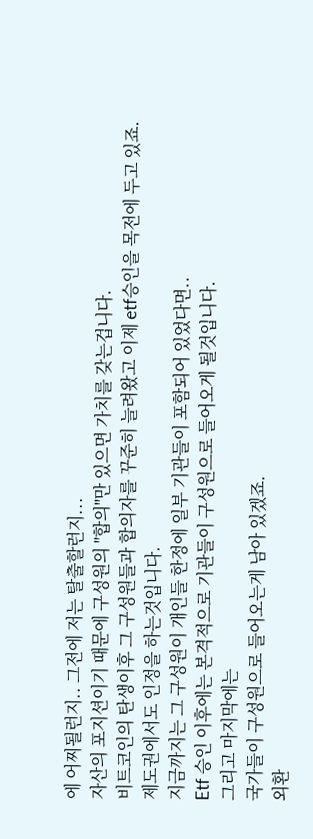에 어찌될런지.. 그전에 저는 탈출할런지...
자산의 포지션이기 때문에 구성원의 "합의"만 있으면 가치를 갖는겁니다.
비트코인의 탄생이후 그 구성원들과 합의자를 꾸준히 늘려왔고 이제 etf승인을 목전에 두고 있죠.
제도권에서도 인정을 하는것입니다.
지금까지는 그 구성원이 개인들 한정에 일부 기관들이 포함되어 있었다면..
Etf 승인 이후에는 본격적으로 기관들이 구성원으로 들어오게 될것입니다.
그리고 마지막에는
국가들이 구성원으로 들어오는게 남아 있겠죠.
외환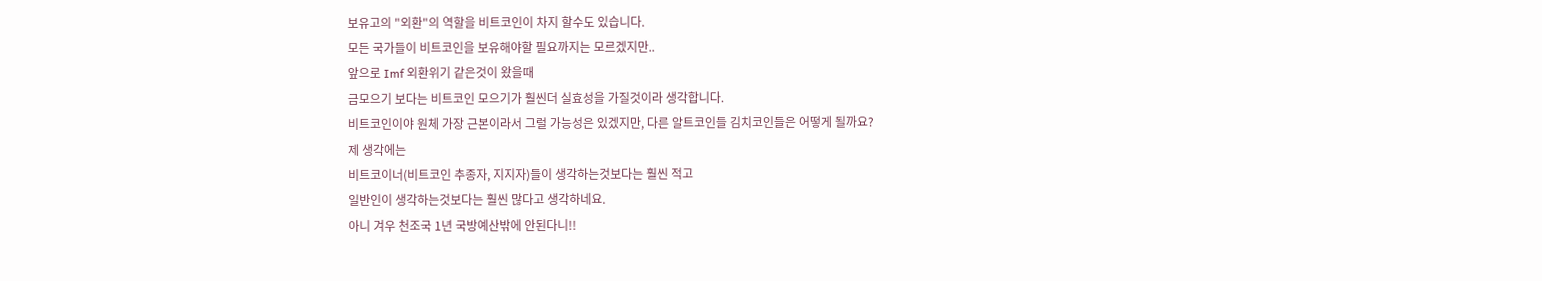보유고의 "외환"의 역할을 비트코인이 차지 할수도 있습니다.
모든 국가들이 비트코인을 보유해야할 필요까지는 모르겠지만..
앞으로 Imf 외환위기 같은것이 왔을때
금모으기 보다는 비트코인 모으기가 훨씬더 실효성을 가질것이라 생각합니다.
비트코인이야 원체 가장 근본이라서 그럴 가능성은 있겠지만, 다른 알트코인들 김치코인들은 어떻게 될까요?
제 생각에는
비트코이너(비트코인 추종자, 지지자)들이 생각하는것보다는 훨씬 적고
일반인이 생각하는것보다는 훨씬 많다고 생각하네요.
아니 겨우 천조국 1년 국방예산밖에 안된다니!!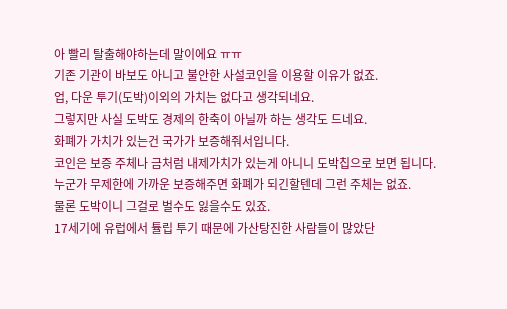아 빨리 탈출해야하는데 말이에요 ㅠㅠ
기존 기관이 바보도 아니고 불안한 사설코인을 이용할 이유가 없죠.
업, 다운 투기(도박)이외의 가치는 없다고 생각되네요.
그렇지만 사실 도박도 경제의 한축이 아닐까 하는 생각도 드네요.
화폐가 가치가 있는건 국가가 보증해줘서입니다.
코인은 보증 주체나 금처럼 내제가치가 있는게 아니니 도박칩으로 보면 됩니다.
누군가 무제한에 가까운 보증해주면 화폐가 되긴할텐데 그런 주체는 없죠.
물론 도박이니 그걸로 벌수도 잃을수도 있죠.
17세기에 유럽에서 튤립 투기 때문에 가산탕진한 사람들이 많았단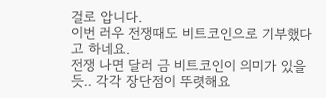걸로 압니다.
이번 러우 전쟁때도 비트코인으로 기부했다고 하네요.
전쟁 나면 달러 금 비트코인이 의미가 있을듯.. 각각 장단점이 뚜렷해요